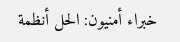خبراء أمنيون: الحل أنظمة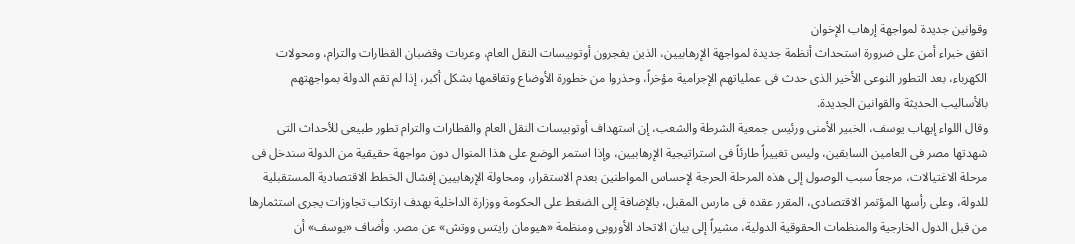وقوانين جديدة لمواجهة إرهاب الإخوان
اتفق خبراء أمن على ضرورة استحداث أنظمة جديدة لمواجهة الإرهابيين، الذين يفجرون أوتوبيسات النقل العام، وعربات وقضبان القطارات والترام، ومحولات الكهرباء، بعد التطور النوعى الأخير الذى حدث فى عملياتهم الإجرامية مؤخراً، وحذروا من خطورة الأوضاع وتفاقمها بشكل أكبر، إذا لم تقم الدولة بمواجهتهم بالأساليب الحديثة والقوانين الجديدة.
وقال اللواء إيهاب يوسف، الخبير الأمنى ورئيس جمعية الشرطة والشعب، إن استهداف أوتوبيسات النقل العام والقطارات والترام تطور طبيعى للأحداث التى شهدتها مصر فى العامين السابقين، وليس تغييراً طارئاً فى استراتيجية الإرهابيين، وإذا استمر الوضع على هذا المنوال دون مواجهة حقيقية من الدولة سندخل فى مرحلة الاغتيالات، مرجعاً سبب الوصول إلى هذه المرحلة الحرجة لإحساس المواطنين بعدم الاستقرار، ومحاولة الإرهابيين إفشال الخطط الاقتصادية المستقبلية للدولة، وعلى رأسها المؤتمر الاقتصادى، المقرر عقده فى مارس المقبل، بالإضافة إلى الضغط على الحكومة ووزارة الداخلية بهدف ارتكاب تجاوزات يجرى استثمارها من قبل الدول الخارجية والمنظمات الحقوقية الدولية، مشيراً إلى بيان الاتحاد الأوروبى ومنظمة «هيومان رايتس ووتش» عن مصر. وأضاف «يوسف» أن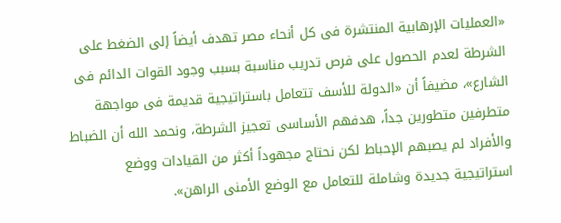«العمليات الإرهابية المنتشرة فى كل أنحاء مصر تهدف أيضاً إلى الضغط على الشرطة لعدم الحصول على فرص تدريب مناسبة بسبب وجود القوات الدائم فى الشارع»، مضيفاً أن «الدولة للأسف تتعامل باستراتيجية قديمة فى مواجهة متطرفين متطورين جداً، هدفهم الأساسى تعجيز الشرطة، ونحمد الله أن الضباط والأفراد لم يصبهم الإحباط لكن نحتاج مجهوداً أكثر من القيادات ووضع استراتيجية جديدة وشاملة للتعامل مع الوضع الأمنى الراهن».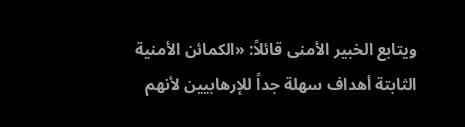ويتابع الخبير الأمنى قائلاً: «الكمائن الأمنية الثابتة أهداف سهلة جداً للإرهابيين لأنهم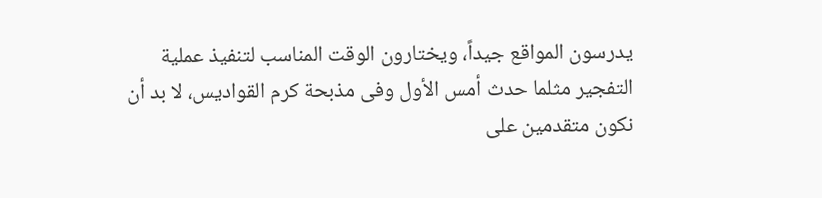يدرسون المواقع جيداً، ويختارون الوقت المناسب لتنفيذ عملية التفجير مثلما حدث أمس الأول وفى مذبحة كرم القواديس، لا بد أن نكون متقدمين على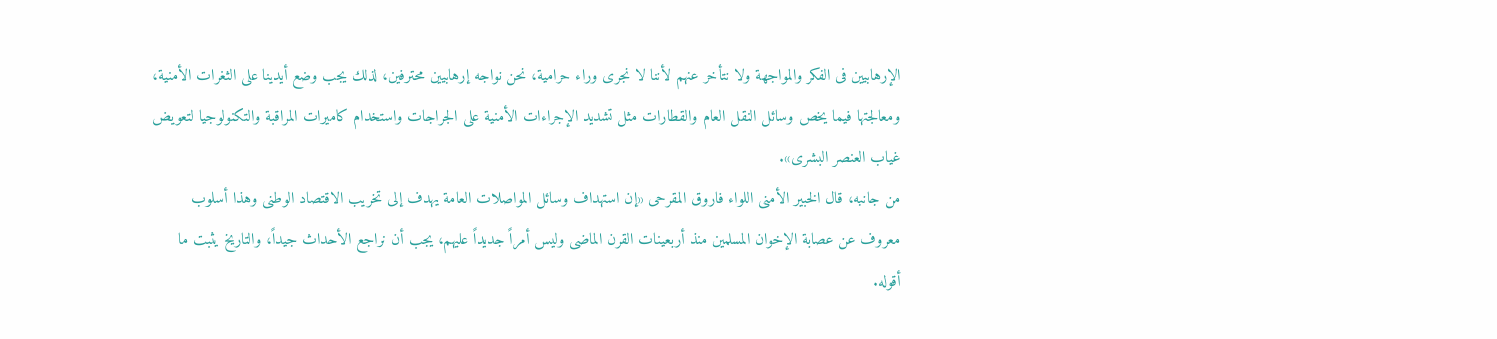الإرهابيين فى الفكر والمواجهة ولا نتأخر عنهم لأننا لا نجرى وراء حرامية، نحن نواجه إرهابيين محترفين، لذلك يجب وضع أيدينا على الثغرات الأمنية، ومعالجتها فيما يخص وسائل النقل العام والقطارات مثل تشديد الإجراءات الأمنية على الجراجات واستخدام كاميرات المراقبة والتكنولوجيا لتعويض غياب العنصر البشرى».
من جانبه، قال الخبير الأمنى اللواء فاروق المقرحى «إن استهداف وسائل المواصلات العامة يهدف إلى تخريب الاقتصاد الوطنى وهذا أسلوب معروف عن عصابة الإخوان المسلمين منذ أربعينات القرن الماضى وليس أمراً جديداً عليهم، يجب أن نراجع الأحداث جيداً، والتاريخ يثبت ما أقوله.